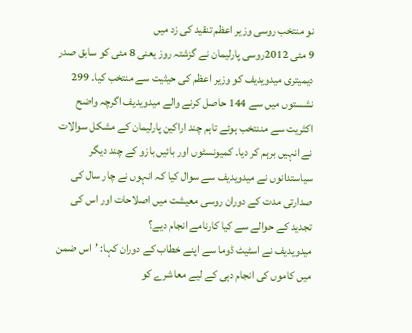نو منتخب روسی وزیر اعظم تنقید کی زد میں
9 مئی 2012روسی پارلیمان نے گزشتہ روز یعنی 8 مئی کو سابق صدر دیمیتری میدویدیف کو وزیر اعظم کی حیثیت سے منتخب کیا۔ 299 نشستوں میں سے 144 حاصل کرنے والے میدویدیف اگرچہ واضح اکثریت سے مننتخب ہوئے تاہم چند اراکین پارلیمان کے مشکل سوالات نے انہیں برہم کر دیا۔ کمیونسٹوں اور بائیں بازو کے چند دیگر سیاستدانوں نے میدویدیف سے سوال کیا کہ انہوں نے چار سال کی صدارتی مدت کے دوران روسی معیشت میں اصلاحات اور اس کی تجدید کے حوالے سے کیا کارنامے انجام دیے؟
میدویدیف نے اسٹیٹ ڈوما سے اپنے خطاب کے دوران کہا: ’اس ضمن میں کاموں کی انجام دہی کے لیے معاشرے کو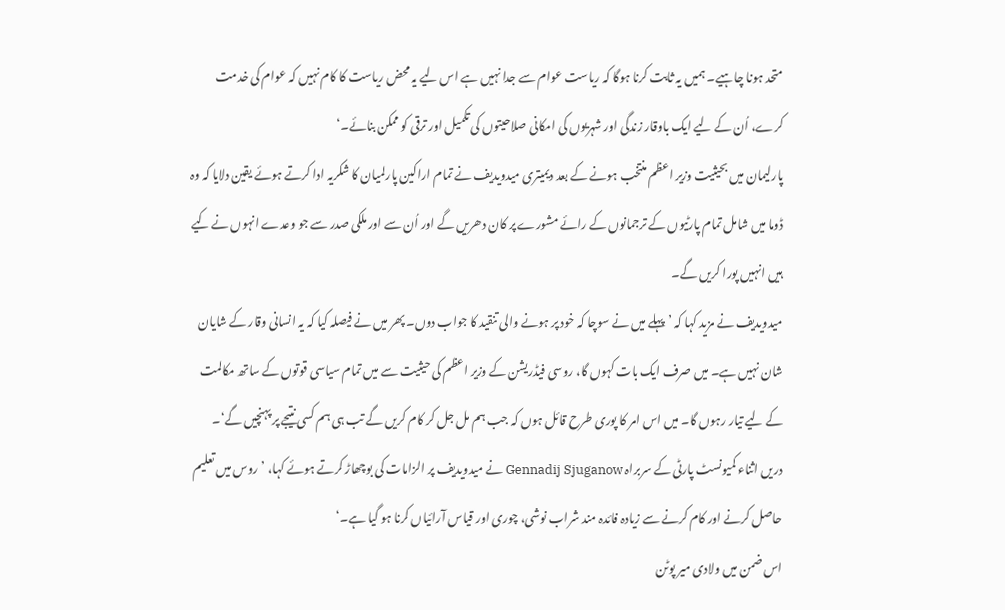متحد ہونا چاہیے۔ ہمیں یہ ثابت کرنا ہوگا کہ ریاست عوام سے جدا نہیں ہے اس لیے یہ محض ریاست کا کام نہیں کہ عوام کی خدمت کرے، اُن کے لیے ایک باوقار زندگی اور شہریوں کی امکانی صلاحیتوں کی تکمیل اور ترقی کو ممکن بنائے۔‘
پارلیمان میں بحیثیت وزیر اعظم منتخب ہونے کے بعد دیمیتری میدویدیف نے تمام اراکین پارلمیان کا شکریہ ادا کرتے ہوئے یقین دلایا کہ وہ ڈوما میں شامل تمام پارٹیوں کے ترجمانوں کے رائے مشورے پر کان دھریں گے اور اُن سے اور ملکی صدر سے جو وعدے انہوں نے کیے ہیں انہیں پورا کریں گے۔
میدویدیف نے مزید کہا کہ ’پہلے میں نے سوچا کہ خود پر ہونے والی تنقید کا جواب دوں۔ پھر میں نے فیصلہ کیا کہ یہ انسانی وقار کے شایان شان نہیں ہے۔ میں صرف ایک بات کہوں گا، روسی فیڈریشن کے وزیر اعظم کی حیثیت سے میں تمام سیاسی قوتوں کے ساتھ مکالمت کے لیے تیار رہوں گا۔ میں اس امر کا پوری طرح قائل ہوں کہ جب ہم مل جل کر کام کریں گے تب ہی ہم کسی نتیجے پر پہنچیں گے‘۔
دریں اثناء کمیونسٹ پارٹی کے سربراہ Gennadij Sjuganow نے میدویدیف پر الزامات کی بوچھاڑ کرتے ہوئے کہا، ’روس میں تعلیم حاصل کرنے اور کام کرنے سے زیادہ فائدہ مند شراب نوشی، چوری اور قیاس آرائیاں کرنا ہو گیا ہے۔‘
اس ضمن میں ولادی میر پوٹن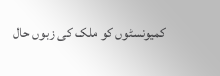کمیونسٹوں کو ملک کی زبوں حال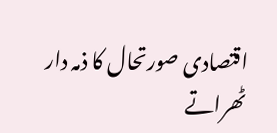اقتصادی صورتحال کا ذمہ دار ٹھراتے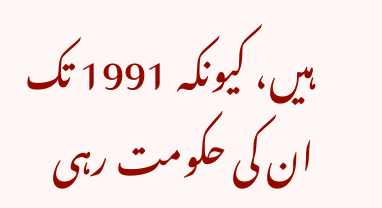ہیں، کیونکہ 1991 تک ان کی حکومت رہی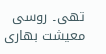تھی۔ روسی معیشت بھاری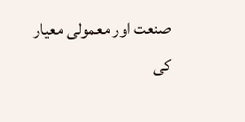صنعت اور معمولی معیار کی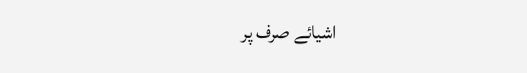اشیائے صرف پر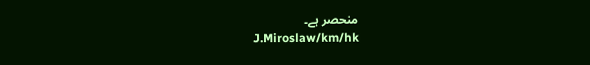منحصر ہے۔
J.Miroslaw/km/hk